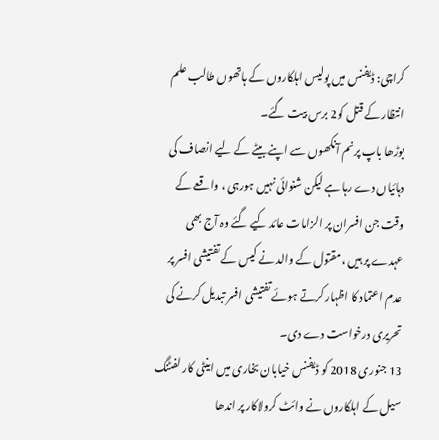کراچی: ڈیفنس میں پولیس اہلکاروں کے ہاتھوں طالب علم انتظار کے قتل کو2 برس بیت گئے۔
بوڑھا باپ پرنم آنکھوں سے اپنے بیٹے کے لیے انصاف کی دہائیاں دے رہا ہے لیکن شنوائی نہیں ہورہی ، واقعے کے وقت جن افسران پر الزامات عائد کیے گئے وہ آج بھی عہدے پر ہیں ،مقتول کے والد نے کیس کے تفتیشی افسر پر عدم اعتماد کا اظہار کرتے ہوئے تفتیشی افسر تبدیل کرنے کی تحریری درخواست دے دی۔
13 جنوری 2018 کو ڈیفنس خیابان بخاری میں اینٹی کار لفٹنگ سیل کے اہلکاروں نے وائٹ کرولاکار پر اندھا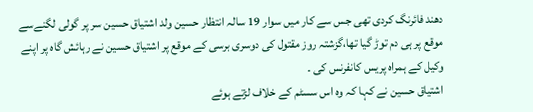دھند فائرنگ کردی تھی جس سے کار میں سوار 19 سالہ انتظار حسین ولد اشتیاق حسین سر پر گولی لگنےسے موقع پر ہی دم توڑ گیا تھا،گزشتہ روز مقتول کی دوسری برسی کے موقع پر اشتیاق حسین نے رہائش گاہ پر اپنے وکیل کے ہمراہ پریس کانفرنس کی ۔
اشتیاق حسین نے کہا کہ وہ اس سسٹم کے خلاف لڑتے ہوئے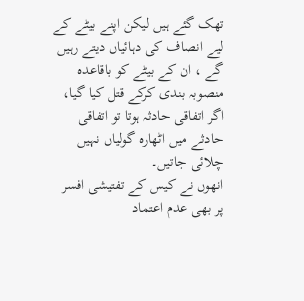تھک گئے ہیں لیکن اپنے بیٹے کے لیے انصاف کی دہائیاں دیتے رہیں گے ، ان کے بیٹے کو باقاعدہ منصوبہ بندی کرکے قتل کیا گیا، اگر اتفاقی حادثہ ہوتا تو اتفاقی حادثے میں اٹھارہ گولیاں نہیں چلائی جاتیں۔
انھوں نے کیس کے تفتیشی افسر پر بھی عدم اعتماد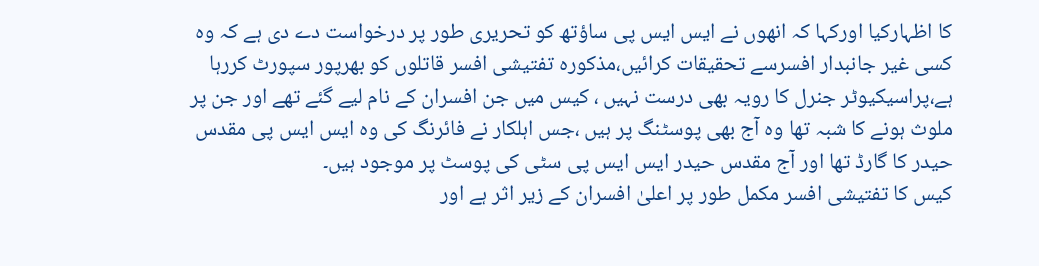کا اظہارکیا اورکہا کہ انھوں نے ایس ایس پی ساؤتھ کو تحریری طور پر درخواست دے دی ہے کہ وہ کسی غیر جانبدار افسرسے تحقیقات کرائیں،مذکورہ تفتیشی افسر قاتلوں کو بھرپور سپورٹ کررہا ہے،پراسیکیوٹر جنرل کا رویہ بھی درست نہیں ، کیس میں جن افسران کے نام لیے گئے تھے اور جن پر ملوث ہونے کا شبہ تھا وہ آج بھی پوسٹنگ پر ہیں ،جس اہلکار نے فائرنگ کی وہ ایس ایس پی مقدس حیدر کا گارڈ تھا اور آج مقدس حیدر ایس ایس پی سٹی کی پوسٹ پر موجود ہیں۔
کیس کا تفتیشی افسر مکمل طور پر اعلیٰ افسران کے زیر اثر ہے اور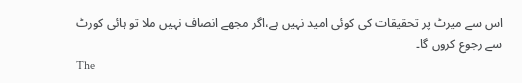اس سے میرٹ پر تحقیقات کی کوئی امید نہیں ہے،اگر مجھے انصاف نہیں ملا تو ہائی کورٹ سے رجوع کروں گا۔
The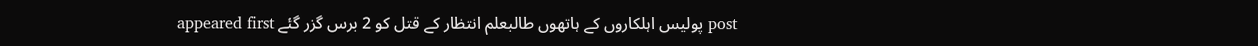post پولیس اہلکاروں کے ہاتھوں طالبعلم انتظار کے قتل کو 2 برس گزر گئے appeared first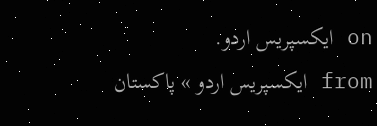on ایکسپریس اردو.
from ایکسپریس اردو » پاکستان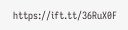https://ift.tt/36RuX0F